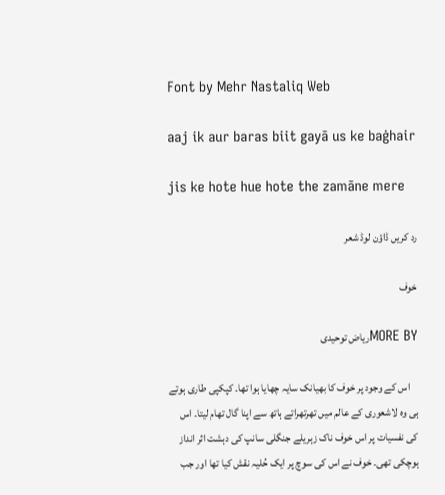Font by Mehr Nastaliq Web

aaj ik aur baras biit gayā us ke baġhair

jis ke hote hue hote the zamāne mere

رد کریں ڈاؤن لوڈ شعر

خوف

MORE BYریاض توحیدی

    اس کے وجود پر خوف کا بھیانک سایہ چھایا ہوا تھا۔ کپکپی طاری ہوتے ہی وہ لاشعوری کے عالم میں تھرتھراتے ہاتھ سے اپنا گال تھام لیتا۔ اس کی نفسیات پر اس خوف ناک زہریلے جنگلی سانپ کی دہشت اثر انداز ہوچکی تھی۔ خوف نے اس کی سوچ پر ایک حُلیہ نقش کیا تھا اور جب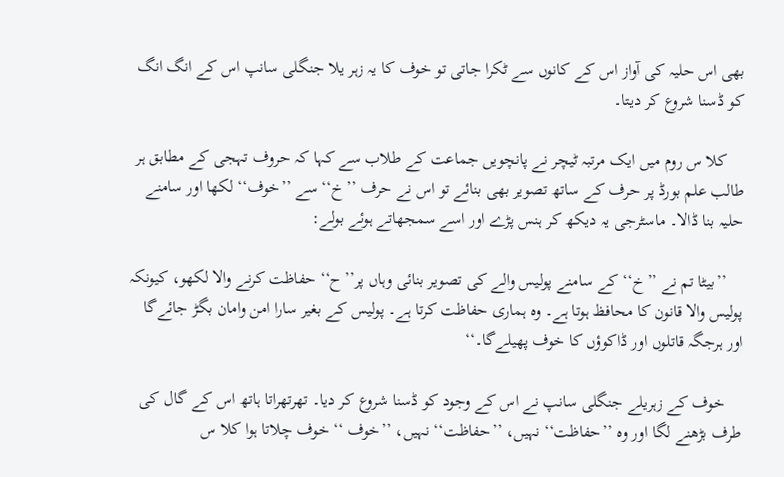بھی اس حلیہ کی آواز اس کے کانوں سے ٹکرا جاتی تو خوف کا یہ زہر یلا جنگلی سانپ اس کے انگ انگ کو ڈسنا شروع کر دیتا۔

    کلا س روم میں ایک مرتبہ ٹیچر نے پانچویں جماعت کے طلاب سے کہا کہ حروف تہجی کے مطابق ہر طالب علم بورڈ پر حرف کے ساتھ تصویر بھی بنائے تو اس نے حرف ’’خ‘‘ سے ’’خوف‘‘ لکھا اور سامنے حلیہ بنا ڈالا۔ ماسٹرجی یہ دیکھ کر ہنس پڑے اور اسے سمجھاتے ہوئے بولے:

    ’’بیٹا تم نے ’’خ‘‘ کے سامنے پولیس والے کی تصویر بنائی وہاں پر’’ح‘‘ حفاظت کرنے والا لکھو، کیونکہ پولیس والا قانون کا محافظ ہوتا ہے۔ وہ ہماری حفاظت کرتا ہے۔ پولیس کے بغیر سارا امن وامان بگڑ جائےگا اور ہرجگہ قاتلوں اور ڈاکوؤں کا خوف پھیلےگا۔‘‘

    خوف کے زہریلے جنگلی سانپ نے اس کے وجود کو ڈسنا شروع کر دیا۔ تھرتھراتا ہاتھ اس کے گال کی طرف بڑھنے لگا اور وہ ’’حفاظت‘‘ نہیں، ’’حفاظت‘‘ نہیں، ’’خوف ‘‘ خوف چلاتا ہوا کلا س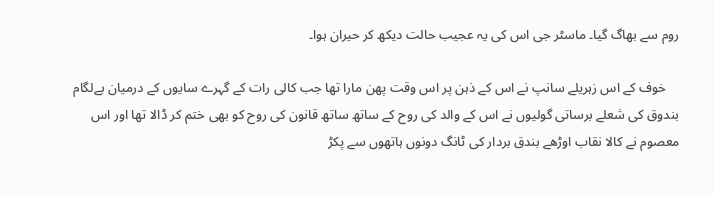روم سے بھاگ گیا۔ ماسٹر جی اس کی یہ عجیب حالت دیکھ کر حیران ہوا۔

    خوف کے اس زہریلے سانپ نے اس کے ذہن پر اس وقت پھن مارا تھا جب کالی رات کے گہرے سایوں کے درمیان بےلگام بندوق کی شعلے برساتی گولیوں نے اس کے والد کی روح کے ساتھ ساتھ قانون کی روح کو بھی ختم کر ڈالا تھا اور اس معصوم نے کالا نقاب اوڑھے بندق بردار کی ٹانگ دونوں ہاتھوں سے پکڑ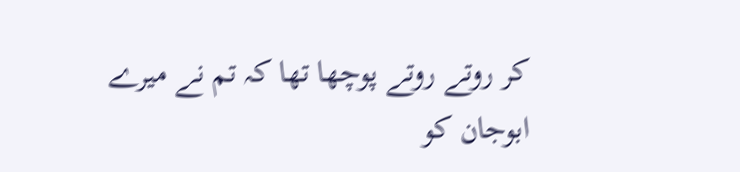کر روتے روتے پوچھا تھا کہ تم نے میرے ابوجان کو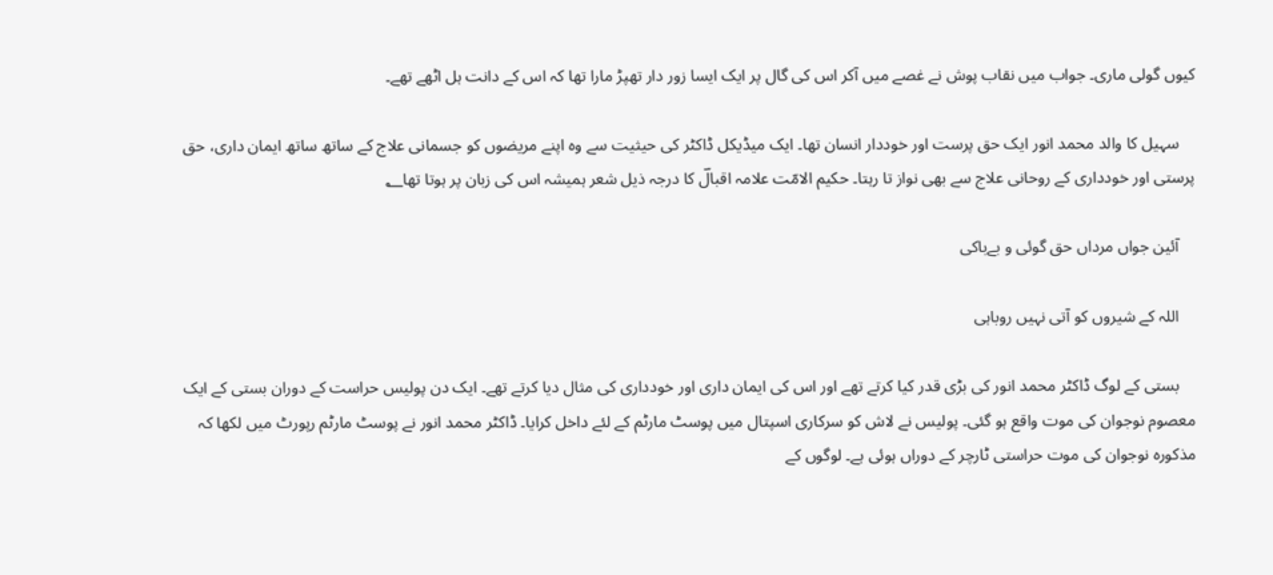کیوں گولی ماری۔ جواب میں نقاب پوش نے غصے میں آکر اس کی گال پر ایک ایسا زور دار تھپڑ مارا تھا کہ اس کے دانت ہل اٹھے تھے۔

    سہیل کا والد محمد انور ایک حق پرست اور خوددار انسان تھا۔ ایک میڈیکل ڈاکٹر کی حیثیت سے وہ اپنے مریضوں کو جسمانی علاج کے ساتھ ساتھ ایمان داری، حق پرستی اور خودداری کے روحانی علاج سے بھی نواز تا رہتا۔ حکیم الامّت علامہ اقبالؔ کا درجہ ذیل شعر ہمیشہ اس کی زبان پر ہوتا تھا؂

    آئین جواں مرداں حق گوئی و بےباکی

    اللہ کے شیروں کو آتی نہیں روباہی

    بستی کے لوگ ڈاکٹر محمد انور کی بڑی قدر کیا کرتے تھے اور اس کی ایمان داری اور خودداری کی مثال دیا کرتے تھے۔ ایک دن پولیس حراست کے دوران بستی کے ایک معصوم نوجوان کی موت واقع ہو گئی۔ پولیس نے لاش کو سرکاری اسپتال میں پوسٹ مارٹم کے لئے داخل کرایا۔ ڈاکٹر محمد انور نے پوسٹ مارٹم رپورٹ میں لکھا کہ مذکورہ نوجوان کی موت حراستی ٹارچر کے دوراں ہوئی ہے۔ لوگوں کے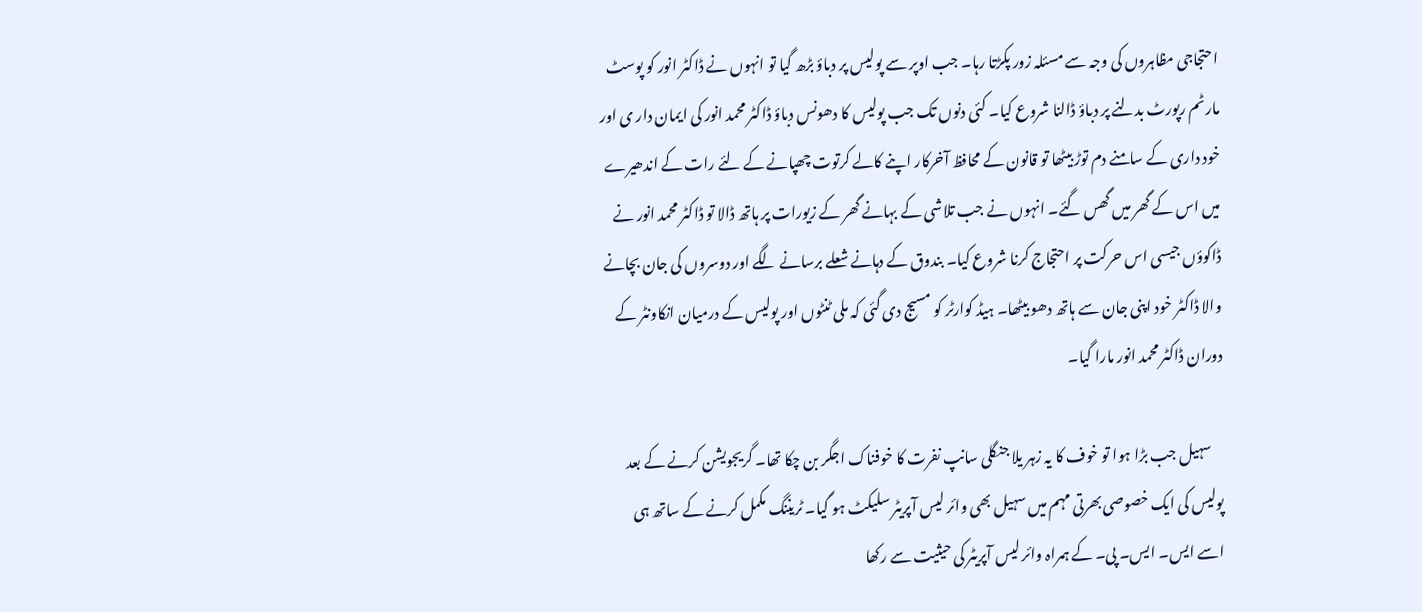احتجاجی مظاہروں کی وجہ سے مسئلہ زور پکڑتا رہا۔ جب اوپر سے پولیس پر دباؤ بڑھ گیا تو انہوں نے ڈاکٹر انور کو پوسٹ مارٹم رپورٹ بدلنے پر دباؤ ڈالنا شروع کیا۔ کئی دنوں تک جب پولیس کا دھونس دباؤ ڈاکٹر محمد انور کی ایمان دار ی اور خود داری کے سامنے دم توڑ بیٹھا تو قانون کے محافظ آخرکار اپنے کالے کرتوت چھپانے کے لئے رات کے اندھیرے میں اس کے گھر میں گھس گئے۔ انہوں نے جب تلاشی کے بہانے گھر کے زیورات پر ہاتھ ڈالا تو ڈاکٹر محمد انور نے ڈاکوؤں جیسی اس حرکت پر احتجاج کرنا شروع کیا۔ بندوق کے دہانے شعلے برسانے لگے اور دوسروں کی جان بچانے والا ڈاکٹر خود اپنی جان سے ہاتھ دھو بیٹھا۔ ہیڈ کوارٹر کو مسیج دی گئی کہ ملی ٹنٹوں اور پولیس کے درمیان انکاونٹر کے دوران ڈاکٹر محمد انور مارا گیا۔

    سہیل جب بڑا ہوا تو خوف کا یہ زہر یلا جنگلی سانپ نفرت کا خوفناک اجگر بن چکا تھا۔ گریجویشن کرنے کے بعد پولیس کی ایک خصوصی بھرتی مہم میں سہیل بھی وائر لیس آپریٹر سلیکٹ ہو گیا۔ ٹریننگ مکمل کرنے کے ساتھ ہی اسے ایس۔ ایس۔ پی۔ کے ہمراہ وائر لیس آپریٹر کی حیثیت سے رکھا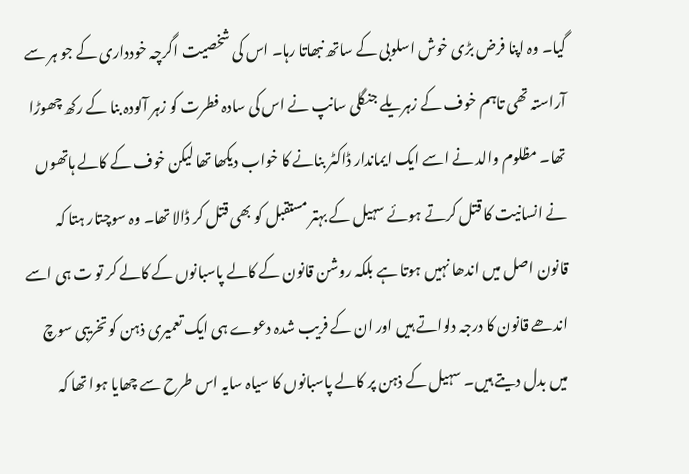گیا۔ وہ اپنا فرض بڑی خوش اسلوبی کے ساتھ نبھاتا رہا۔ اس کی شخصیت اگرچہ خودداری کے جو ہر سے آراستہ تھی تاہم خوف کے زہریلے جنگلی سانپ نے اس کی سادہ فطرت کو زہر آلودہ بنا کے رکھ چھوڑا تھا۔ مظلوم والد نے اسے ایک ایماندار ڈاکٹر بنانے کا خواب دیکھا تھا لیکن خوف کے کالے ہاتھوں نے انسانیت کا قتل کرتے ہوئے سہیل کے بہتر مستقبل کو بھی قتل کر ڈالا تھا۔ وہ سوچتار ہتا کہ قانون اصل میں اندھا نہیں ہوتا ہے بلکہ روشن قانون کے کالے پاسبانوں کے کالے کر تو ت ہی اسے اندھے قانون کا درجہ دلواتے ہیں اور ان کے فریب شدہ دعوے ہی ایک تعمیری ذہن کو تخریبی سوچ میں بدل دیتے ہیں۔ سہیل کے ذہن پر کالے پاسبانوں کا سیاہ سایہ اس طرح سے چھایا ہوا تھا کہ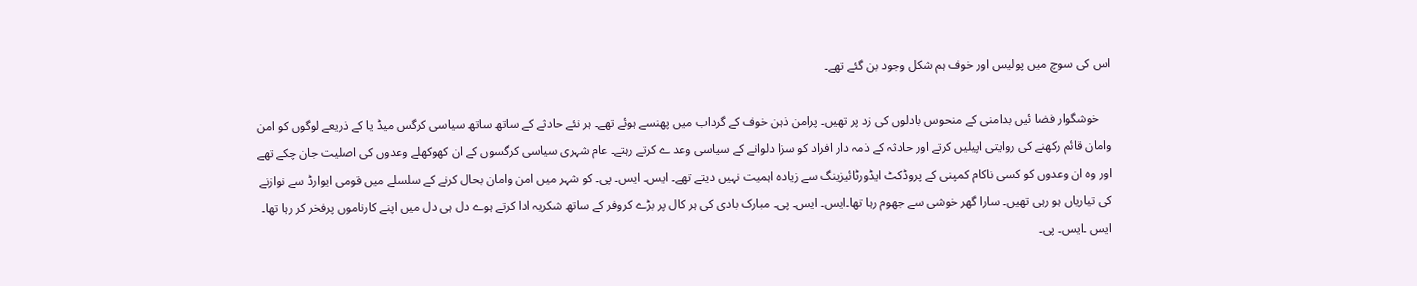اس کی سوچ میں پولیس اور خوف ہم شکل وجود بن گئے تھے۔

    خوشگوار فضا ئیں بدامنی کے منحوس بادلوں کی زد پر تھیں۔ پرامن ذہن خوف کے گرداب میں پھنسے ہوئے تھے۔ ہر نئے حادثے کے ساتھ ساتھ سیاسی کرگس میڈ یا کے ذریعے لوگوں کو امن وامان قائم رکھنے کی روایتی اپیلیں کرتے اور حادثہ کے ذمہ دار افراد کو سزا دلوانے کے سیاسی وعد ے کرتے رہتے۔ عام شہری سیاسی کرگسوں کے ان کھوکھلے وعدوں کی اصلیت جان چکے تھے اور وہ ان وعدوں کو کسی ناکام کمپنی کے پروڈکٹ ایڈورٹائیزینگ سے زیادہ اہمیت نہیں دیتے تھے۔ ایس۔ ایس۔ پی۔ کو شہر میں امن وامان بحال کرنے کے سلسلے میں قومی ایوارڈ سے نوازنے کی تیاریاں ہو رہی تھیں۔ سارا گھر خوشی سے جھوم رہا تھا۔ایس۔ ایس۔ پی۔ مبارک بادی کی ہر کال پر بڑے کروفر کے ساتھ شکریہ ادا کرتے ہوے دل ہی دل میں اپنے کارناموں پرفخر کر رہا تھا۔ ایس ۔ایس۔ پی۔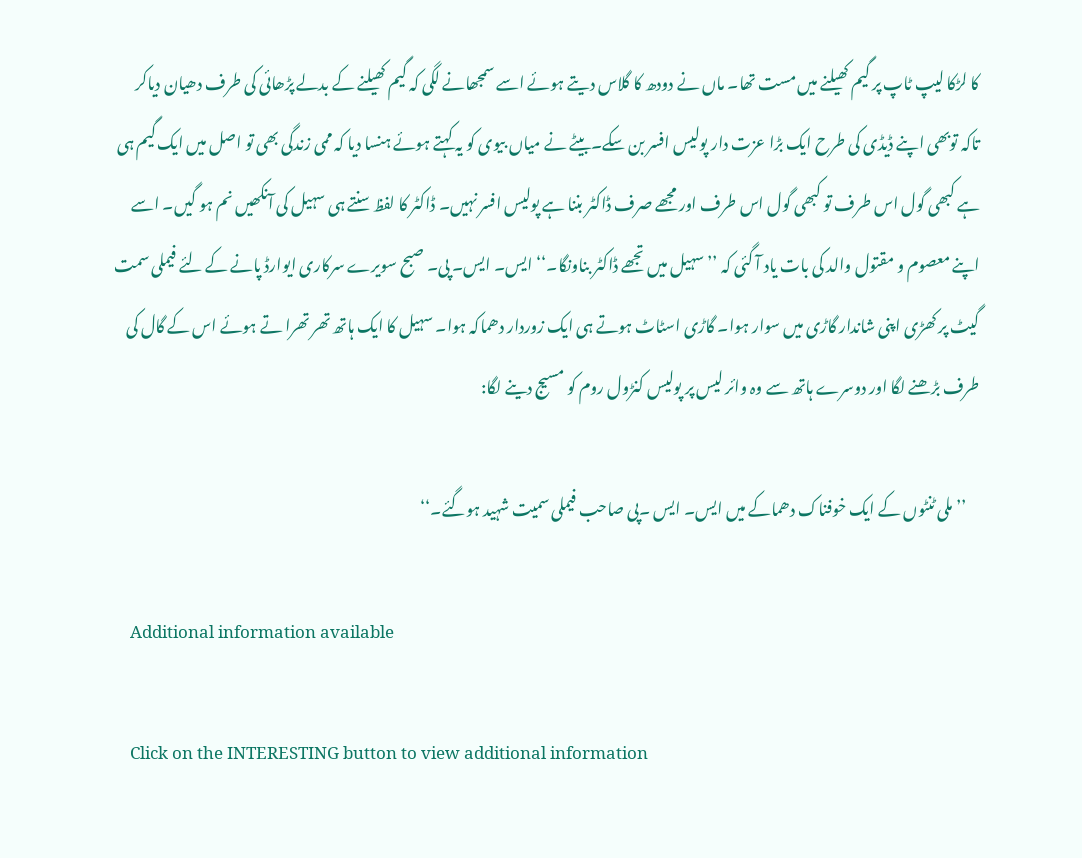کا لڑکا لیپ ٹاپ پر گیم کھیلنے میں مست تھا۔ ماں نے دودھ کا گلاس دیتے ہوئے اسے سمجھانے لگی کہ گیم کھیلنے کے بدلے پڑھائی کی طرف دھیان دیاکر تاکہ توبھی اپنے ڈیڈی کی طرح ایک بڑا عزت دار پولیس افسر بن سکے۔بیٹے نے میاں بیوی کو یہ کہتے ہوئے ہنسا دیا کہ ممی زندگی بھی تو اصل میں ایک گیم ہی ہے کبھی گول اس طرف تو کبھی گول اس طرف اور مجھے صرف ڈاکٹر بننا ہے پولیس افسر نہیں۔ ڈاکٹر کا لفظ سنتے ہی سہیل کی آنکھیں نم ہو گیں۔ اسے اپنے معصوم و مقتول والد کی بات یاد آ گئی کہ ’’سہیل میں تجھے ڈاکٹر بناونگا۔‘‘ ایس۔ ایس۔ پی۔ صبح سویرے سرکاری ایوارڈ پانے کے لئے فیملی سمت گیٹ پر کھڑی اپنی شاندار گاڑی میں سوار ہوا۔ گاڑی اسٹاٹ ہوتے ہی ایک زوردار دھماکہ ہوا۔ سہیل کا ایک ہاتھ تھر تھرا تے ہوئے اس کے گال کی طرف بڑھنے لگا اور دوسرے ہاتھ سے وہ وائر لیس پر پولیس کنڑول روم کو مسیج دینے لگا:

    ’’ملی ٹنٹوں کے ایک خوفناک دھماکے میں ایس۔ ایس ۔پی صاحب فیملی سمیت شہید ہوگئے۔‘‘

    Additional information available

    Click on the INTERESTING button to view additional information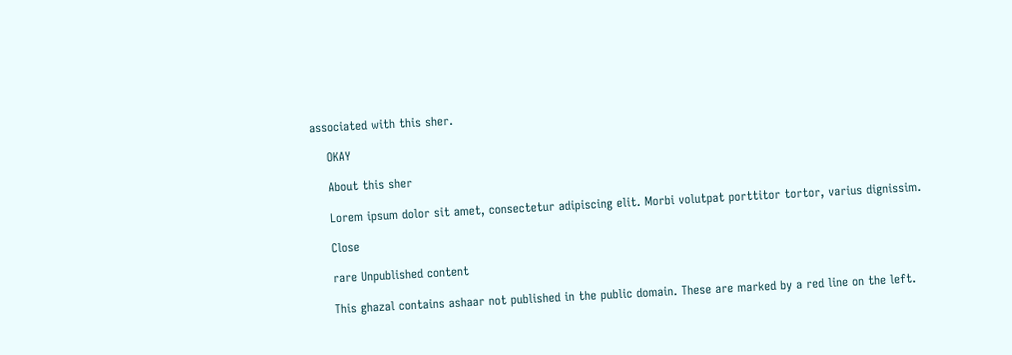associated with this sher.

    OKAY

    About this sher

    Lorem ipsum dolor sit amet, consectetur adipiscing elit. Morbi volutpat porttitor tortor, varius dignissim.

    Close

    rare Unpublished content

    This ghazal contains ashaar not published in the public domain. These are marked by a red line on the left.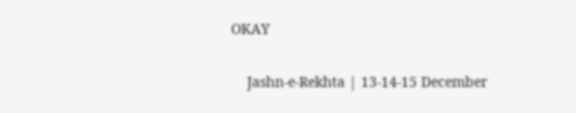OKAY

    Jashn-e-Rekhta | 13-14-15 December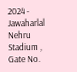2024 - Jawaharlal Nehru Stadium , Gate No.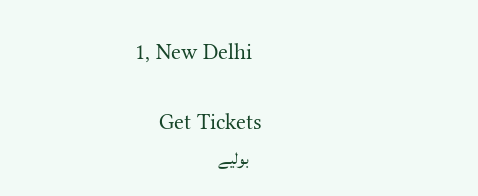1, New Delhi

    Get Tickets
    بولیے